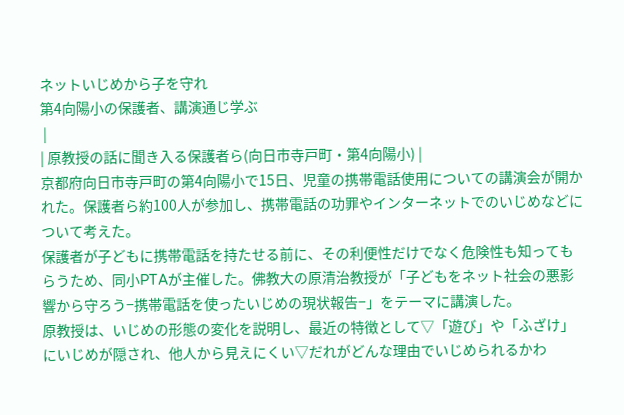ネットいじめから子を守れ
第4向陽小の保護者、講演通じ学ぶ
 |
| 原教授の話に聞き入る保護者ら(向日市寺戸町・第4向陽小) |
京都府向日市寺戸町の第4向陽小で15日、児童の携帯電話使用についての講演会が開かれた。保護者ら約100人が参加し、携帯電話の功罪やインターネットでのいじめなどについて考えた。
保護者が子どもに携帯電話を持たせる前に、その利便性だけでなく危険性も知ってもらうため、同小PTAが主催した。佛教大の原清治教授が「子どもをネット社会の悪影響から守ろう−携帯電話を使ったいじめの現状報告−」をテーマに講演した。
原教授は、いじめの形態の変化を説明し、最近の特徴として▽「遊び」や「ふざけ」にいじめが隠され、他人から見えにくい▽だれがどんな理由でいじめられるかわ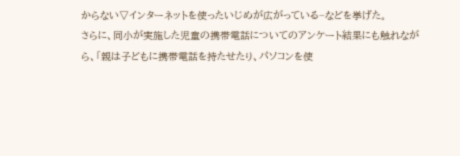からない▽インターネットを使ったいじめが広がっている−などを挙げた。
さらに、同小が実施した児童の携帯電話についてのアンケート結果にも触れながら、「親は子どもに携帯電話を持たせたり、パソコンを使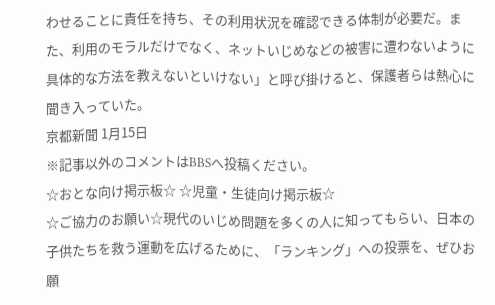わせることに責任を持ち、その利用状況を確認できる体制が必要だ。また、利用のモラルだけでなく、ネットいじめなどの被害に遭わないように具体的な方法を教えないといけない」と呼び掛けると、保護者らは熱心に聞き入っていた。
京都新聞 1月15日
※記事以外のコメントはBBSへ投稿ください。
☆おとな向け掲示板☆ ☆児童・生徒向け掲示板☆
☆ご協力のお願い☆現代のいじめ問題を多くの人に知ってもらい、日本の子供たちを救う運動を広げるために、「ランキング」への投票を、ぜひお願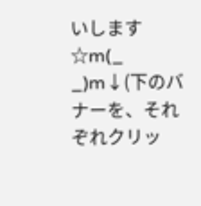いします☆m(_ _)m↓(下のバナーを、それぞれクリッ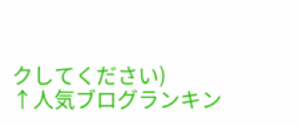クしてください)
↑人気ブログランキン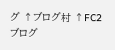グ ↑ブログ村 ↑FC2ブログ